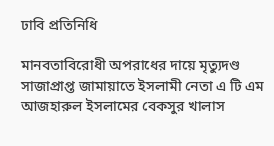ঢাবি প্রতিনিধি

মানবতাবিরোধী অপরাধের দায়ে মৃত্যুদণ্ড সাজাপ্রাপ্ত জামায়াতে ইসলামী নেতা এ টি এম আজহারুল ইসলামের বেকসুর খালাস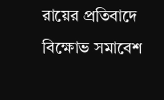রায়ের প্রতিবাদে বিক্ষোভ সমাবেশ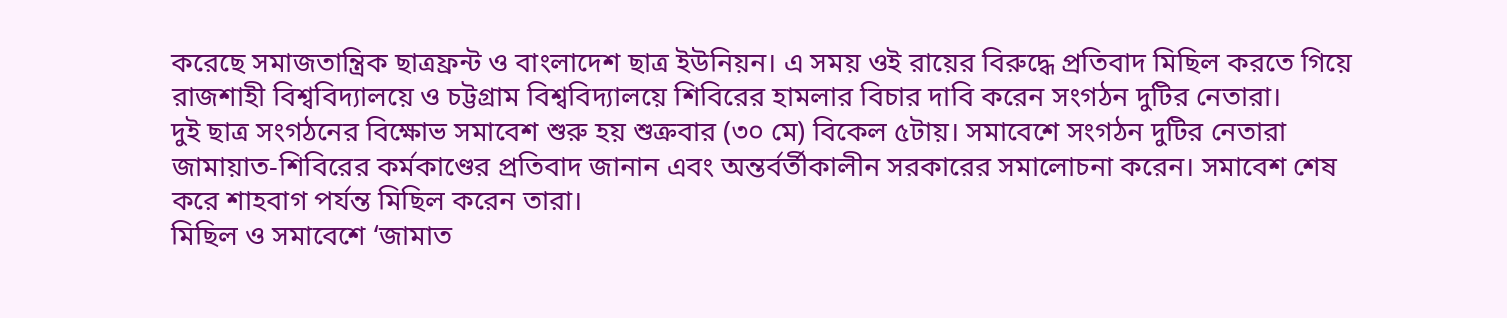করেছে সমাজতান্ত্রিক ছাত্রফ্রন্ট ও বাংলাদেশ ছাত্র ইউনিয়ন। এ সময় ওই রায়ের বিরুদ্ধে প্রতিবাদ মিছিল করতে গিয়ে রাজশাহী বিশ্ববিদ্যালয়ে ও চট্টগ্রাম বিশ্ববিদ্যালয়ে শিবিরের হামলার বিচার দাবি করেন সংগঠন দুটির নেতারা।
দুই ছাত্র সংগঠনের বিক্ষোভ সমাবেশ শুরু হয় শুক্রবার (৩০ মে) বিকেল ৫টায়। সমাবেশে সংগঠন দুটির নেতারা জামায়াত-শিবিরের কর্মকাণ্ডের প্রতিবাদ জানান এবং অন্তর্বর্তীকালীন সরকারের সমালোচনা করেন। সমাবেশ শেষ করে শাহবাগ পর্যন্ত মিছিল করেন তারা।
মিছিল ও সমাবেশে ‘জামাত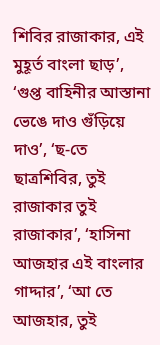শিবির রাজাকার, এই মুহূর্ত বাংলা ছাড়’, ‘গুপ্ত বাহিনীর আস্তানা ভেঙে দাও গুঁড়িয়ে দাও’, ‘ছ-তে ছাত্রশিবির, তুই রাজাকার তুই রাজাকার’, ‘হাসিনা আজহার এই বাংলার গাদ্দার’, ‘আ তে আজহার, তুই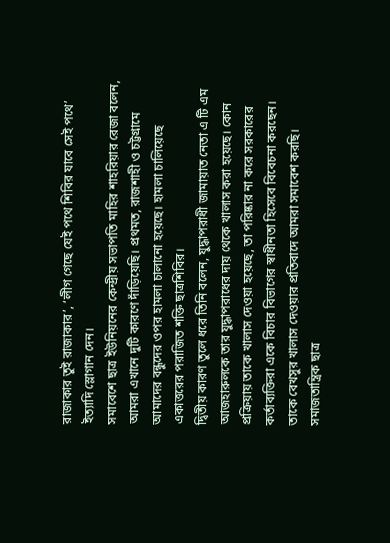রাজাকার তুই রাজাকার’, ‘লীগ গেছে যেই পথে শিবির যাবে সেই পথে’ ইত্যাদি স্লোগান দেন।
সমাবেশে ছাত্র ইউনিয়নের কেন্দ্রীয় সভাপতি মাহির শাহরিয়ার রেজা বলেন, আমরা এখানে দুটি কারণে দাঁড়িয়েছি। প্রথমত, রাজশাহী ও চট্টগ্রামে আমাদের বন্ধুদের ওপর হামলা চালানো হয়েছে। হামলা চালিয়েছে একাত্তরের পরাজিত শক্তি ছাত্রশিবির।
দ্বিতীয় কারণ তুলে ধরে তিনি বলেন, যুদ্ধাপরাধী জামায়াত নেতা এ টি এম আজহারুলকে তার যুদ্ধাপরাধের দায় থেকে খালাস করা হয়েছে। কোন প্রক্রিয়ায় তাকে খালাস দেওয়া হয়েছে, তা পরিষ্কার না করে সরকারের কর্তাব্যক্তিরা একে বিচার বিভাগের স্বাধীনতা হিসেবে বিবেচনা করছেন। তাকে বেখসুর খালাস দেওয়ার প্রতিবাদে আমরা সমাবেশ করছি।
সমাজতান্ত্রিক ছাত্র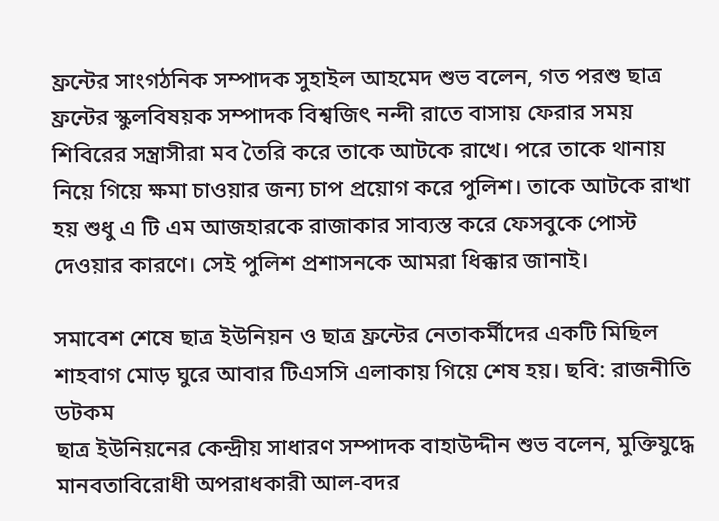ফ্রন্টের সাংগঠনিক সম্পাদক সুহাইল আহমেদ শুভ বলেন, গত পরশু ছাত্র ফ্রন্টের স্কুলবিষয়ক সম্পাদক বিশ্বজিৎ নন্দী রাতে বাসায় ফেরার সময় শিবিরের সন্ত্রাসীরা মব তৈরি করে তাকে আটকে রাখে। পরে তাকে থানায় নিয়ে গিয়ে ক্ষমা চাওয়ার জন্য চাপ প্রয়োগ করে পুলিশ। তাকে আটকে রাখা হয় শুধু এ টি এম আজহারকে রাজাকার সাব্যস্ত করে ফেসবুকে পোস্ট দেওয়ার কারণে। সেই পুলিশ প্রশাসনকে আমরা ধিক্কার জানাই।

সমাবেশ শেষে ছাত্র ইউনিয়ন ও ছাত্র ফ্রন্টের নেতাকর্মীদের একটি মিছিল শাহবাগ মোড় ঘুরে আবার টিএসসি এলাকায় গিয়ে শেষ হয়। ছবি: রাজনীতি ডটকম
ছাত্র ইউনিয়নের কেন্দ্রীয় সাধারণ সম্পাদক বাহাউদ্দীন শুভ বলেন, মুক্তিযুদ্ধে মানবতাবিরোধী অপরাধকারী আল-বদর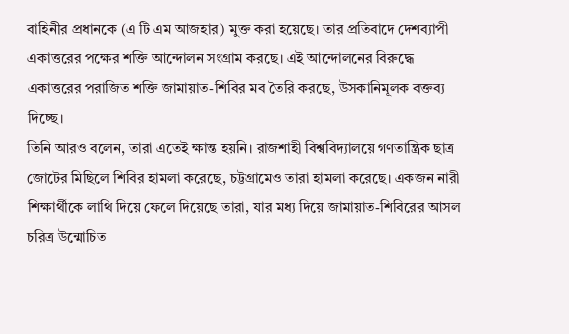বাহিনীর প্রধানকে (এ টি এম আজহার) মুক্ত করা হয়েছে। তার প্রতিবাদে দেশব্যাপী একাত্তরের পক্ষের শক্তি আন্দোলন সংগ্রাম করছে। এই আন্দোলনের বিরুদ্ধে একাত্তরের পরাজিত শক্তি জামায়াত-শিবির মব তৈরি করছে, উসকানিমূলক বক্তব্য দিচ্ছে।
তিনি আরও বলেন, তারা এতেই ক্ষান্ত হয়নি। রাজশাহী বিশ্ববিদ্যালয়ে গণতান্ত্রিক ছাত্র জোটের মিছিলে শিবির হামলা করেছে, চট্টগ্রামেও তারা হামলা করেছে। একজন নারী শিক্ষার্থীকে লাথি দিয়ে ফেলে দিয়েছে তারা, যার মধ্য দিয়ে জামায়াত-শিবিরের আসল চরিত্র উন্মোচিত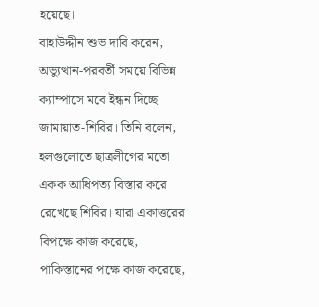হয়েছে।
বাহাউদ্দীন শুভ দাবি করেন, অভ্যুত্থান-পরবর্তী সময়ে বিভিন্ন ক্যাম্পাসে মবে ইন্ধন দিচ্ছে জামায়াত-শিবির। তিনি বলেন, হলগুলোতে ছাত্রলীগের মতো একক আধিপত্য বিস্তার করে রেখেছে শিবির। যারা একাত্তরের বিপক্ষে কাজ করেছে, পাকিস্তানের পক্ষে কাজ করেছে,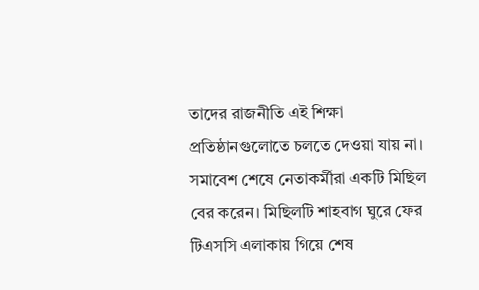তাদের রাজনীতি এই শিক্ষা প্রতিষ্ঠানগুলোতে চলতে দেওয়া যায় না।
সমাবেশ শেষে নেতাকর্মীরা একটি মিছিল বের করেন। মিছিলটি শাহবাগ ঘুরে ফের টিএসসি এলাকায় গিয়ে শেষ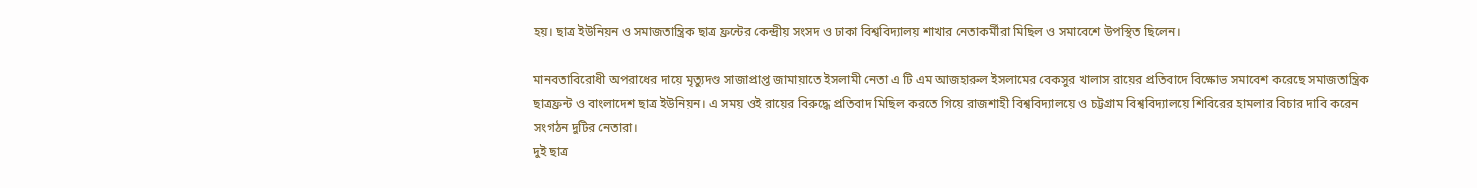হয়। ছাত্র ইউনিয়ন ও সমাজতান্ত্রিক ছাত্র ফ্রন্টের কেন্দ্রীয় সংসদ ও ঢাকা বিশ্ববিদ্যালয় শাখার নেতাকর্মীরা মিছিল ও সমাবেশে উপস্থিত ছিলেন।

মানবতাবিরোধী অপরাধের দায়ে মৃত্যুদণ্ড সাজাপ্রাপ্ত জামায়াতে ইসলামী নেতা এ টি এম আজহারুল ইসলামের বেকসুর খালাস রায়ের প্রতিবাদে বিক্ষোভ সমাবেশ করেছে সমাজতান্ত্রিক ছাত্রফ্রন্ট ও বাংলাদেশ ছাত্র ইউনিয়ন। এ সময় ওই রায়ের বিরুদ্ধে প্রতিবাদ মিছিল করতে গিয়ে রাজশাহী বিশ্ববিদ্যালয়ে ও চট্টগ্রাম বিশ্ববিদ্যালয়ে শিবিরের হামলার বিচার দাবি করেন সংগঠন দুটির নেতারা।
দুই ছাত্র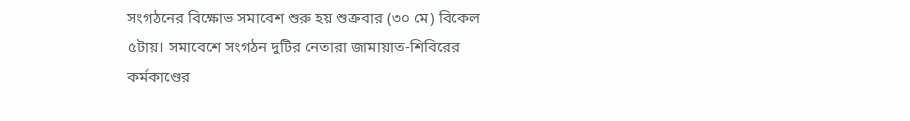সংগঠনের বিক্ষোভ সমাবেশ শুরু হয় শুক্রবার (৩০ মে) বিকেল ৫টায়। সমাবেশে সংগঠন দুটির নেতারা জামায়াত-শিবিরের কর্মকাণ্ডের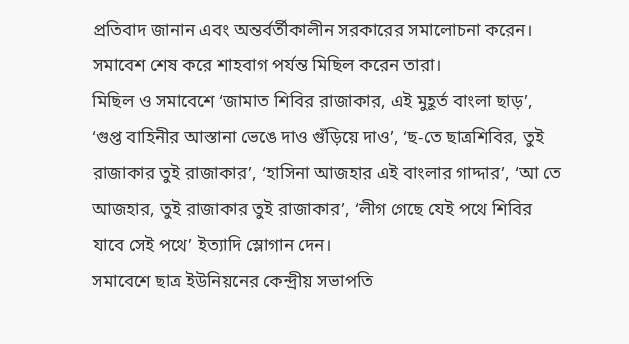প্রতিবাদ জানান এবং অন্তর্বর্তীকালীন সরকারের সমালোচনা করেন। সমাবেশ শেষ করে শাহবাগ পর্যন্ত মিছিল করেন তারা।
মিছিল ও সমাবেশে ‘জামাত শিবির রাজাকার, এই মুহূর্ত বাংলা ছাড়’, ‘গুপ্ত বাহিনীর আস্তানা ভেঙে দাও গুঁড়িয়ে দাও’, ‘ছ-তে ছাত্রশিবির, তুই রাজাকার তুই রাজাকার’, ‘হাসিনা আজহার এই বাংলার গাদ্দার’, ‘আ তে আজহার, তুই রাজাকার তুই রাজাকার’, ‘লীগ গেছে যেই পথে শিবির যাবে সেই পথে’ ইত্যাদি স্লোগান দেন।
সমাবেশে ছাত্র ইউনিয়নের কেন্দ্রীয় সভাপতি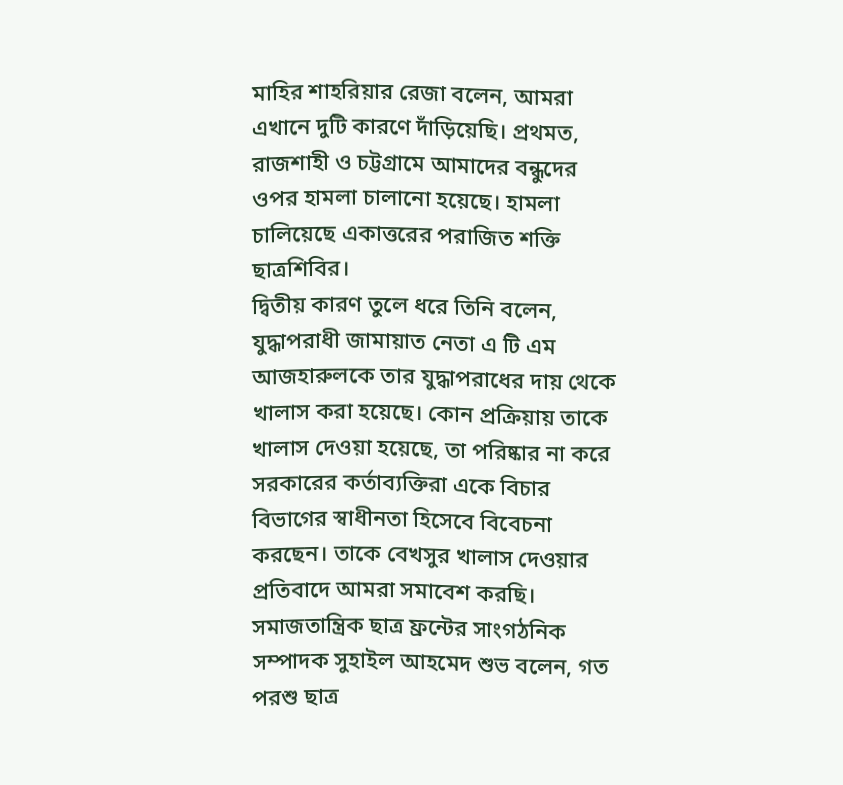মাহির শাহরিয়ার রেজা বলেন, আমরা এখানে দুটি কারণে দাঁড়িয়েছি। প্রথমত, রাজশাহী ও চট্টগ্রামে আমাদের বন্ধুদের ওপর হামলা চালানো হয়েছে। হামলা চালিয়েছে একাত্তরের পরাজিত শক্তি ছাত্রশিবির।
দ্বিতীয় কারণ তুলে ধরে তিনি বলেন, যুদ্ধাপরাধী জামায়াত নেতা এ টি এম আজহারুলকে তার যুদ্ধাপরাধের দায় থেকে খালাস করা হয়েছে। কোন প্রক্রিয়ায় তাকে খালাস দেওয়া হয়েছে, তা পরিষ্কার না করে সরকারের কর্তাব্যক্তিরা একে বিচার বিভাগের স্বাধীনতা হিসেবে বিবেচনা করছেন। তাকে বেখসুর খালাস দেওয়ার প্রতিবাদে আমরা সমাবেশ করছি।
সমাজতান্ত্রিক ছাত্র ফ্রন্টের সাংগঠনিক সম্পাদক সুহাইল আহমেদ শুভ বলেন, গত পরশু ছাত্র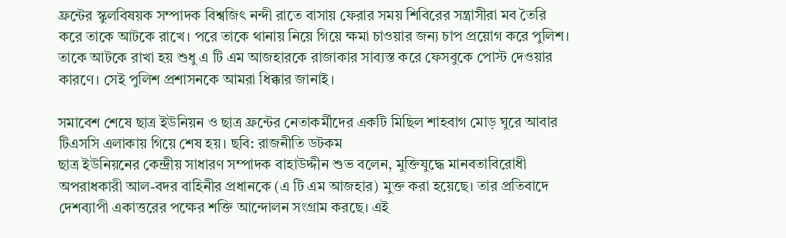ফ্রন্টের স্কুলবিষয়ক সম্পাদক বিশ্বজিৎ নন্দী রাতে বাসায় ফেরার সময় শিবিরের সন্ত্রাসীরা মব তৈরি করে তাকে আটকে রাখে। পরে তাকে থানায় নিয়ে গিয়ে ক্ষমা চাওয়ার জন্য চাপ প্রয়োগ করে পুলিশ। তাকে আটকে রাখা হয় শুধু এ টি এম আজহারকে রাজাকার সাব্যস্ত করে ফেসবুকে পোস্ট দেওয়ার কারণে। সেই পুলিশ প্রশাসনকে আমরা ধিক্কার জানাই।

সমাবেশ শেষে ছাত্র ইউনিয়ন ও ছাত্র ফ্রন্টের নেতাকর্মীদের একটি মিছিল শাহবাগ মোড় ঘুরে আবার টিএসসি এলাকায় গিয়ে শেষ হয়। ছবি: রাজনীতি ডটকম
ছাত্র ইউনিয়নের কেন্দ্রীয় সাধারণ সম্পাদক বাহাউদ্দীন শুভ বলেন, মুক্তিযুদ্ধে মানবতাবিরোধী অপরাধকারী আল-বদর বাহিনীর প্রধানকে (এ টি এম আজহার) মুক্ত করা হয়েছে। তার প্রতিবাদে দেশব্যাপী একাত্তরের পক্ষের শক্তি আন্দোলন সংগ্রাম করছে। এই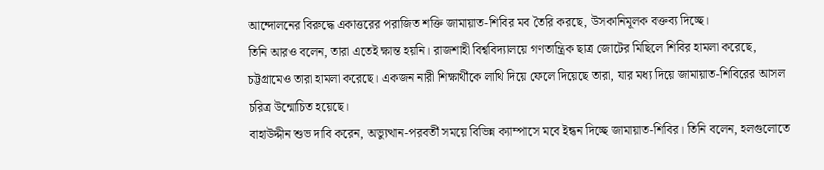আন্দোলনের বিরুদ্ধে একাত্তরের পরাজিত শক্তি জামায়াত-শিবির মব তৈরি করছে, উসকানিমূলক বক্তব্য দিচ্ছে।
তিনি আরও বলেন, তারা এতেই ক্ষান্ত হয়নি। রাজশাহী বিশ্ববিদ্যালয়ে গণতান্ত্রিক ছাত্র জোটের মিছিলে শিবির হামলা করেছে, চট্টগ্রামেও তারা হামলা করেছে। একজন নারী শিক্ষার্থীকে লাথি দিয়ে ফেলে দিয়েছে তারা, যার মধ্য দিয়ে জামায়াত-শিবিরের আসল চরিত্র উন্মোচিত হয়েছে।
বাহাউদ্দীন শুভ দাবি করেন, অভ্যুত্থান-পরবর্তী সময়ে বিভিন্ন ক্যাম্পাসে মবে ইন্ধন দিচ্ছে জামায়াত-শিবির। তিনি বলেন, হলগুলোতে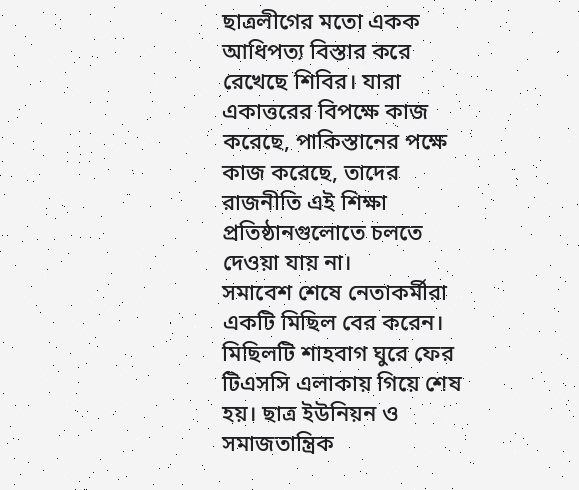ছাত্রলীগের মতো একক আধিপত্য বিস্তার করে রেখেছে শিবির। যারা একাত্তরের বিপক্ষে কাজ করেছে, পাকিস্তানের পক্ষে কাজ করেছে, তাদের রাজনীতি এই শিক্ষা প্রতিষ্ঠানগুলোতে চলতে দেওয়া যায় না।
সমাবেশ শেষে নেতাকর্মীরা একটি মিছিল বের করেন। মিছিলটি শাহবাগ ঘুরে ফের টিএসসি এলাকায় গিয়ে শেষ হয়। ছাত্র ইউনিয়ন ও সমাজতান্ত্রিক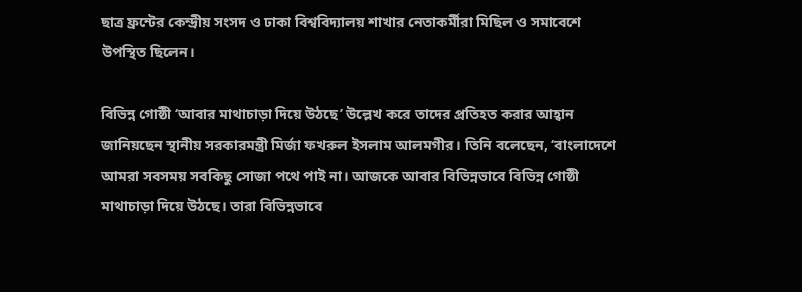ছাত্র ফ্রন্টের কেন্দ্রীয় সংসদ ও ঢাকা বিশ্ববিদ্যালয় শাখার নেতাকর্মীরা মিছিল ও সমাবেশে উপস্থিত ছিলেন।

বিভিন্ন গোষ্ঠী ‘আবার মাথাচাড়া দিয়ে উঠছে’ উল্লেখ করে তাদের প্রতিহত করার আহ্বান জানিয়ছেন স্থানীয় সরকারমন্ত্রী মির্জা ফখরুল ইসলাম আলমগীর। তিনি বলেছেন, ‘বাংলাদেশে আমরা সবসময় সবকিছু সোজা পথে পাই না। আজকে আবার বিভিন্নভাবে বিভিন্ন গোষ্ঠী মাথাচাড়া দিয়ে উঠছে। তারা বিভিন্নভাবে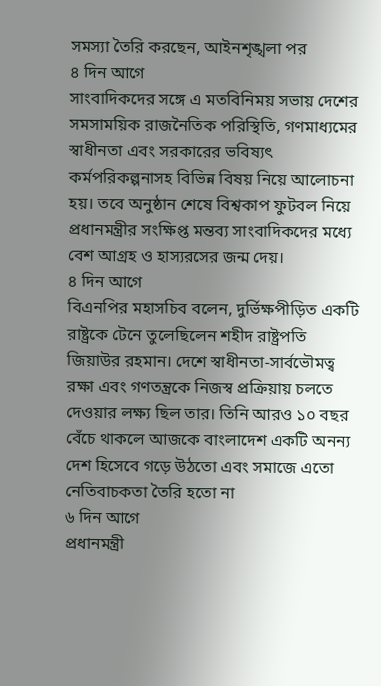সমস্যা তৈরি করছেন, আইনশৃঙ্খলা পর
৪ দিন আগে
সাংবাদিকদের সঙ্গে এ মতবিনিময় সভায় দেশের সমসাময়িক রাজনৈতিক পরিস্থিতি, গণমাধ্যমের স্বাধীনতা এবং সরকারের ভবিষ্যৎ কর্মপরিকল্পনাসহ বিভিন্ন বিষয় নিয়ে আলোচনা হয়। তবে অনুষ্ঠান শেষে বিশ্বকাপ ফুটবল নিয়ে প্রধানমন্ত্রীর সংক্ষিপ্ত মন্তব্য সাংবাদিকদের মধ্যে বেশ আগ্রহ ও হাস্যরসের জন্ম দেয়।
৪ দিন আগে
বিএনপির মহাসচিব বলেন, দুর্ভিক্ষপীড়িত একটি রাষ্ট্রকে টেনে তুলেছিলেন শহীদ রাষ্ট্রপতি জিয়াউর রহমান। দেশে স্বাধীনতা-সার্বভৌমত্ব রক্ষা এবং গণতন্ত্রকে নিজস্ব প্রক্রিয়ায় চলতে দেওয়ার লক্ষ্য ছিল তার। তিনি আরও ১০ বছর বেঁচে থাকলে আজকে বাংলাদেশ একটি অনন্য দেশ হিসেবে গড়ে উঠতো এবং সমাজে এতো নেতিবাচকতা তৈরি হতো না
৬ দিন আগে
প্রধানমন্ত্রী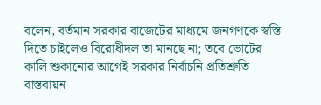বলেন, বর্তমান সরকার বাজেটের মাধ্যমে জনগণকে স্বস্তি দিতে চাইলেও বিরোধীদল তা মানছে না; তবে ভোটের কালি শুকানোর আগেই সরকার নির্বাচনি প্রতিশ্রুতি বাস্তবায়ন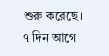শুরু করেছে।
৭ দিন আগে